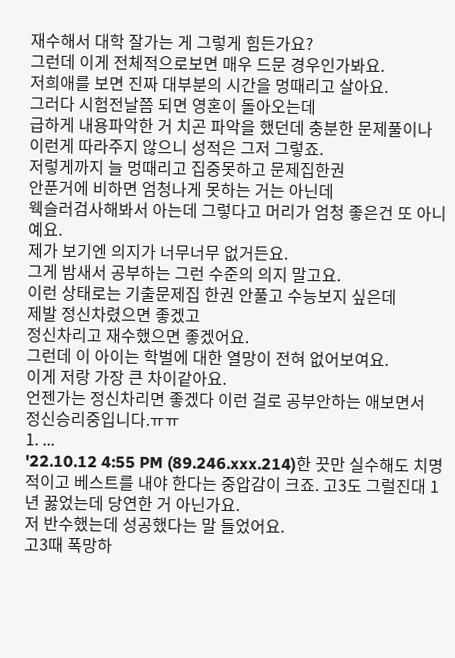재수해서 대학 잘가는 게 그렇게 힘든가요?
그런데 이게 전체적으로보면 매우 드문 경우인가봐요.
저희애를 보면 진짜 대부분의 시간을 멍때리고 살아요.
그러다 시험전날쯤 되면 영혼이 돌아오는데
급하게 내용파악한 거 치곤 파악을 했던데 충분한 문제풀이나
이런게 따라주지 않으니 성적은 그저 그렇죠.
저렇게까지 늘 멍때리고 집중못하고 문제집한권
안푼거에 비하면 엄청나게 못하는 거는 아닌데
웩슬러검사해봐서 아는데 그렇다고 머리가 엄청 좋은건 또 아니예요.
제가 보기엔 의지가 너무너무 없거든요.
그게 밤새서 공부하는 그런 수준의 의지 말고요.
이런 상태로는 기출문제집 한권 안풀고 수능보지 싶은데
제발 정신차렸으면 좋겠고
정신차리고 재수했으면 좋겠어요.
그런데 이 아이는 학벌에 대한 열망이 전혀 없어보여요.
이게 저랑 가장 큰 차이같아요.
언젠가는 정신차리면 좋겠다 이런 걸로 공부안하는 애보면서
정신승리중입니다.ㅠㅠ
1. ...
'22.10.12 4:55 PM (89.246.xxx.214)한 끗만 실수해도 치명적이고 베스트를 내야 한다는 중압감이 크죠. 고3도 그럴진대 1년 꿇었는데 당연한 거 아닌가요.
저 반수했는데 성공했다는 말 들었어요.
고3때 폭망하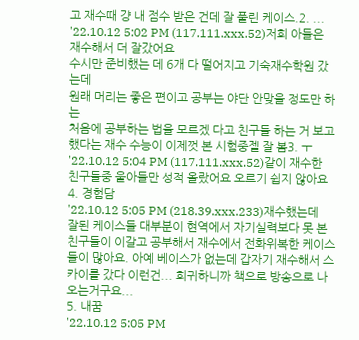고 재수때 걍 내 점수 받은 건데 잘 풀린 케이스.2. ...
'22.10.12 5:02 PM (117.111.xxx.52)저희 아들은 재수해서 더 잘갔어요
수시만 준비했는 데 6개 다 떨어지고 기숙재수학원 갔는데
원래 머리는 좋은 편이고 공부는 야단 안맞을 정도만 하는
처음에 공부하는 법을 모르겠 다고 친구들 하는 거 보고 했다는 재수 수능이 이제껏 본 시험중젤 잘 봄3. ㅜ
'22.10.12 5:04 PM (117.111.xxx.52)같이 재수한 친구들중 울아들만 성적 올랐어요 오르기 쉽지 않아요
4. 경험담
'22.10.12 5:05 PM (218.39.xxx.233)재수했는데 잘된 케이스들 대부분이 현역에서 자기실력보다 못 본 친구들이 이갈고 공부해서 재수에서 전화위복한 케이스들이 많아요. 아예 베이스가 없는데 갑자기 재수해서 스카이를 갔다 이런건... 희귀하니까 책으로 방송으로 나오는거구요...
5. 내꿈
'22.10.12 5:05 PM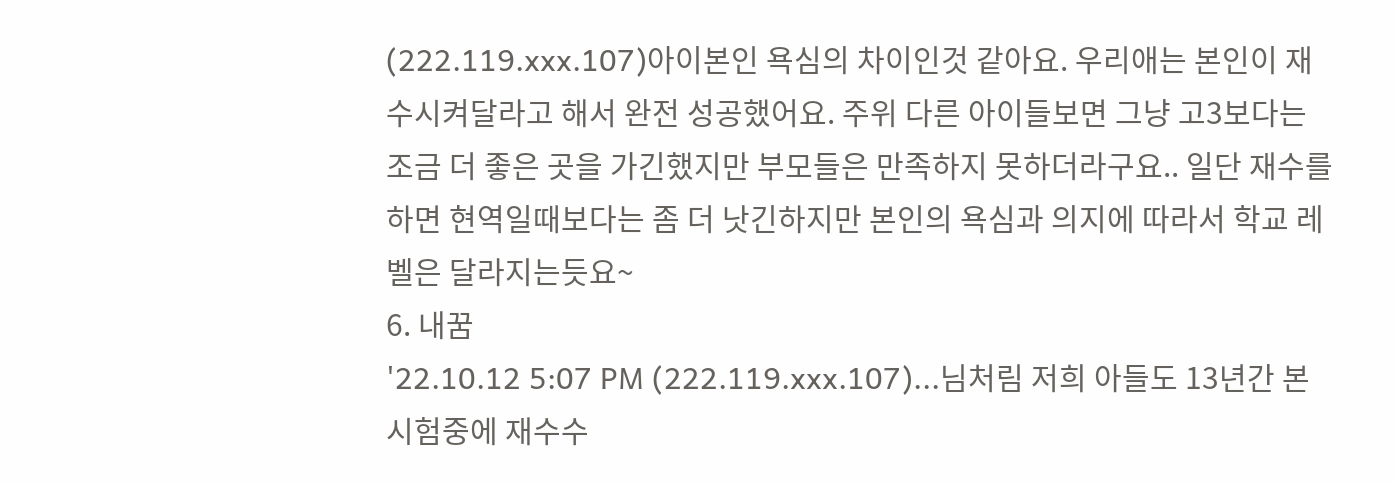(222.119.xxx.107)아이본인 욕심의 차이인것 같아요. 우리애는 본인이 재수시켜달라고 해서 완전 성공했어요. 주위 다른 아이들보면 그냥 고3보다는 조금 더 좋은 곳을 가긴했지만 부모들은 만족하지 못하더라구요.. 일단 재수를 하면 현역일때보다는 좀 더 낫긴하지만 본인의 욕심과 의지에 따라서 학교 레벨은 달라지는듯요~
6. 내꿈
'22.10.12 5:07 PM (222.119.xxx.107)...님처림 저희 아들도 13년간 본 시험중에 재수수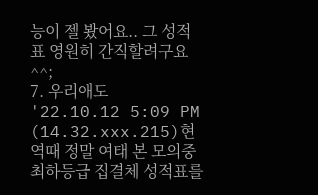능이 젤 봤어요.. 그 성적표 영원히 간직할려구요^^;
7. 우리애도
'22.10.12 5:09 PM (14.32.xxx.215)현역때 정말 여태 본 모의중 최하등급 집결체 성적표를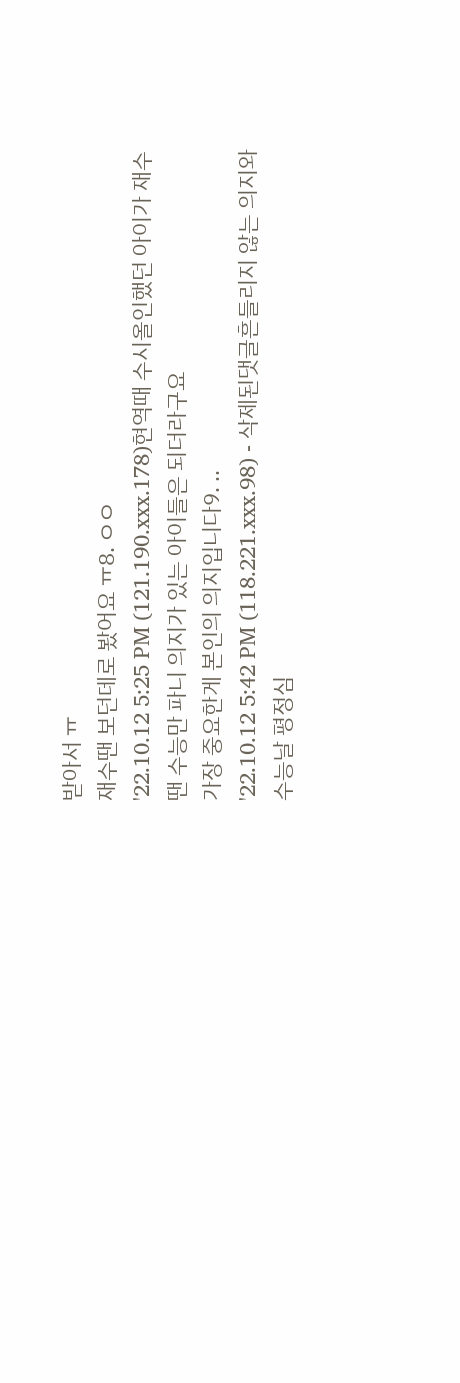받아서 ㅠ
재수땐 보던데로 봤어요 ㅠ8. ㅇㅇ
'22.10.12 5:25 PM (121.190.xxx.178)현역때 수시올인했던 아이가 재수땐 수능만 파니 의지가 있는 아이들은 되더라구요
가장 중요한게 본인의 의지입니다9. ..
'22.10.12 5:42 PM (118.221.xxx.98) - 삭제된댓글흔들리지 않는 의지와
수능날 평정심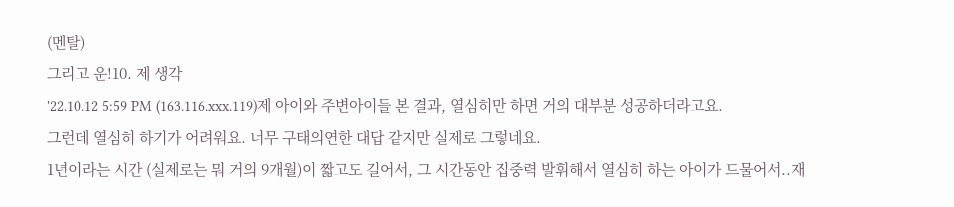(멘탈)
그리고 운!10. 제 생각
'22.10.12 5:59 PM (163.116.xxx.119)제 아이와 주변아이들 본 결과, 열심히만 하면 거의 대부분 성공하더라고요.
그런데 열심히 하기가 어려워요. 너무 구태의연한 대답 같지만 실제로 그렇네요.
1년이라는 시간 (실제로는 뭐 거의 9개월)이 짧고도 길어서, 그 시간동안 집중력 발휘해서 열심히 하는 아이가 드물어서..재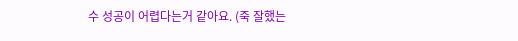수 성공이 어렵다는거 같아요. (죽 잘했는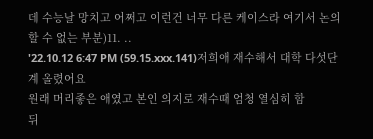데 수능날 망치고 어쩌고 이런건 너무 다른 케이스라 여기서 논의할 수 없는 부분)11. ..
'22.10.12 6:47 PM (59.15.xxx.141)저희애 재수해서 대학 다섯단계 올렸어요
원래 머리좋은 애였고 본인 의지로 재수때 엄청 열심히 함
뒤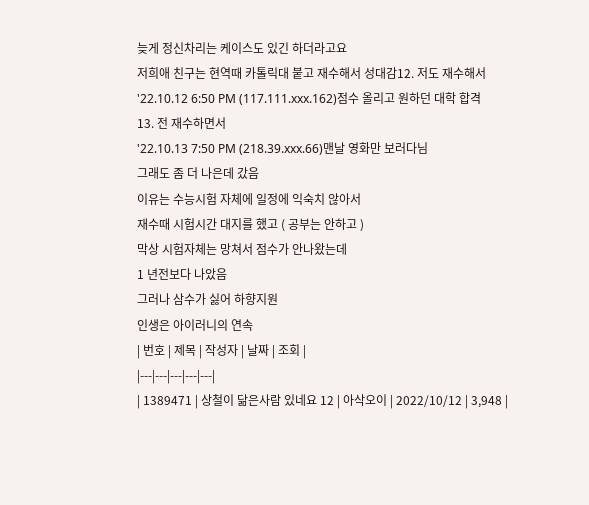늦게 정신차리는 케이스도 있긴 하더라고요
저희애 친구는 현역때 카톨릭대 붙고 재수해서 성대감12. 저도 재수해서
'22.10.12 6:50 PM (117.111.xxx.162)점수 올리고 원하던 대학 합격
13. 전 재수하면서
'22.10.13 7:50 PM (218.39.xxx.66)맨날 영화만 보러다님
그래도 좀 더 나은데 갔음
이유는 수능시험 자체에 일정에 익숙치 않아서
재수때 시험시간 대지를 했고 ( 공부는 안하고 )
막상 시험자체는 망쳐서 점수가 안나왔는데
1 년전보다 나았음
그러나 삼수가 싫어 하향지원
인생은 아이러니의 연속
| 번호 | 제목 | 작성자 | 날짜 | 조회 |
|---|---|---|---|---|
| 1389471 | 상철이 닮은사람 있네요 12 | 아삭오이 | 2022/10/12 | 3,948 |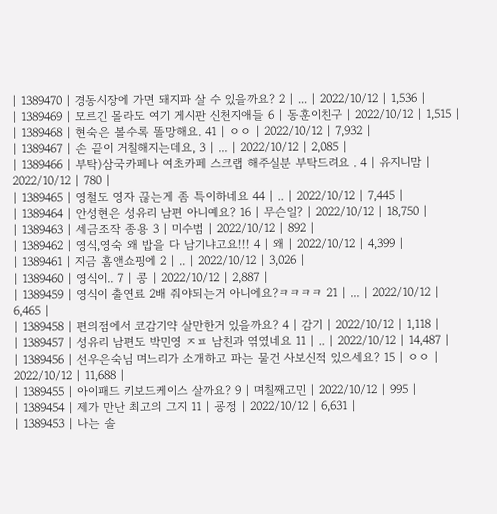| 1389470 | 경동시장에 가면 돼지파 살 수 있을까요? 2 | ... | 2022/10/12 | 1,536 |
| 1389469 | 모르긴 몰라도 여기 게시판 신천지애들 6 | 동훈이친구 | 2022/10/12 | 1,515 |
| 1389468 | 현숙은 볼수록 똘망해요. 41 | ㅇㅇ | 2022/10/12 | 7,932 |
| 1389467 | 손 끝이 거칠해지는데요, 3 | ... | 2022/10/12 | 2,085 |
| 1389466 | 부탁)삼국카페나 여초카페 스크랩 해주실분 부탁드려요 . 4 | 유지니맘 | 2022/10/12 | 780 |
| 1389465 | 영철도 영자 끊는게 좀 특이하네요 44 | .. | 2022/10/12 | 7,445 |
| 1389464 | 안성현은 성유리 남편 아니예요? 16 | 무슨일? | 2022/10/12 | 18,750 |
| 1389463 | 세금조작 종용 3 | 미수범 | 2022/10/12 | 892 |
| 1389462 | 영식,영숙 왜 밥을 다 남기냐고요!!! 4 | 왜 | 2022/10/12 | 4,399 |
| 1389461 | 지금 홈앤쇼핑에 2 | .. | 2022/10/12 | 3,026 |
| 1389460 | 영식이.. 7 | 콩 | 2022/10/12 | 2,887 |
| 1389459 | 영식이 출연료 2배 줘야되는거 아니에요?ㅋㅋㅋㅋ 21 | ... | 2022/10/12 | 6,465 |
| 1389458 | 편의점에서 코감기약 살만한거 있을까요? 4 | 감기 | 2022/10/12 | 1,118 |
| 1389457 | 성유리 남편도 박민영 ㅈㅍ 남친과 엮였네요 11 | .. | 2022/10/12 | 14,487 |
| 1389456 | 선우은숙님 며느리가 소개하고 파는 물건 사보신적 있으세요? 15 | ㅇㅇ | 2022/10/12 | 11,688 |
| 1389455 | 아이패드 키보드케이스 살까요? 9 | 며칠째고민 | 2022/10/12 | 995 |
| 1389454 | 제가 만난 최고의 그지 11 | 굥정 | 2022/10/12 | 6,631 |
| 1389453 | 나는 솔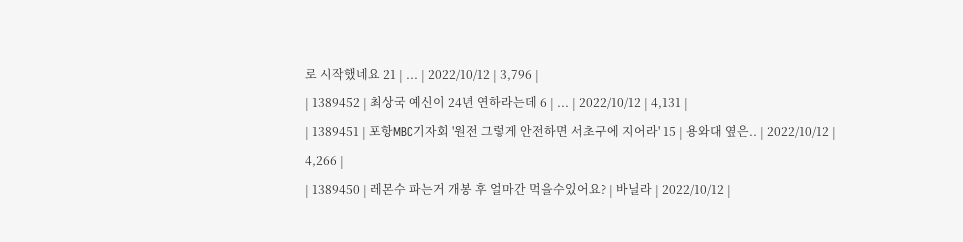로 시작했네요 21 | ... | 2022/10/12 | 3,796 |
| 1389452 | 최상국 예신이 24년 연하라는데 6 | ... | 2022/10/12 | 4,131 |
| 1389451 | 포항MBC기자회 '원전 그렇게 안전하면 서초구에 지어라' 15 | 용와대 옆은.. | 2022/10/12 | 4,266 |
| 1389450 | 레몬수 파는거 개봉 후 얼마간 먹을수있어요? | 바닐라 | 2022/10/12 |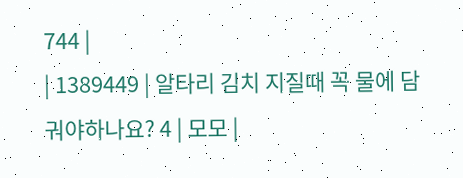744 |
| 1389449 | 알타리 김치 지질때 꼭 물에 담궈야하나요? 4 | 모모 |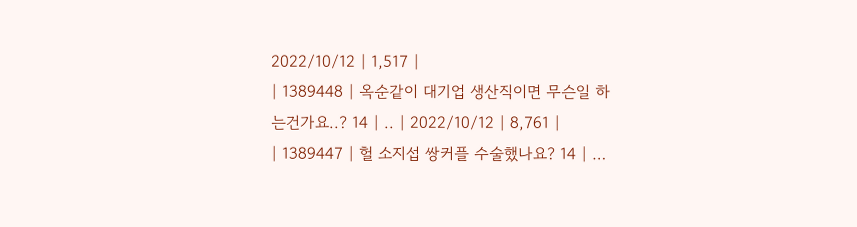2022/10/12 | 1,517 |
| 1389448 | 옥순같이 대기업 생산직이면 무슨일 하는건가요..? 14 | .. | 2022/10/12 | 8,761 |
| 1389447 | 헐 소지섭 쌍커플 수술했나요? 14 | …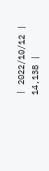| 2022/10/12 | 14,138 |